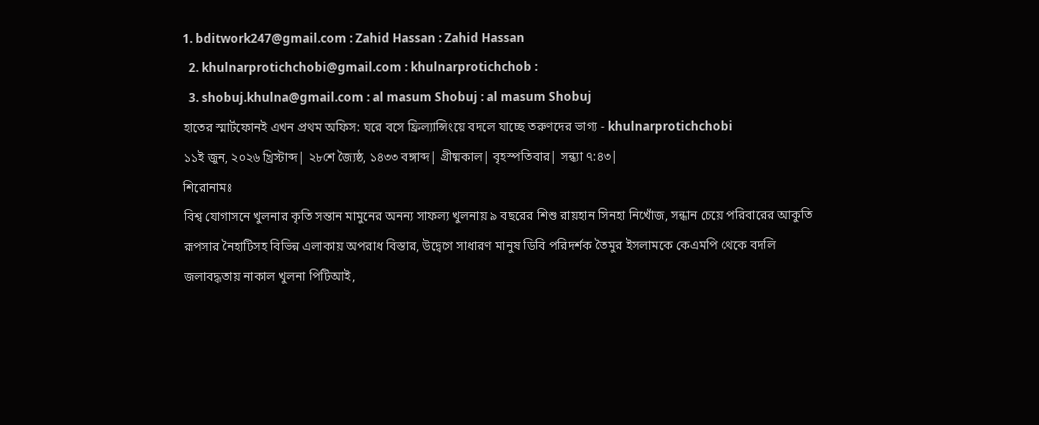1. bditwork247@gmail.com : Zahid Hassan : Zahid Hassan
  2. khulnarprotichchobi@gmail.com : khulnarprotichchob :
  3. shobuj.khulna@gmail.com : al masum Shobuj : al masum Shobuj
হাতের স্মার্টফোনই এখন প্রথম অফিস: ঘরে বসে ফ্রিল্যান্সিংয়ে বদলে যাচ্ছে তরুণদের ভাগ্য - khulnarprotichchobi
১১ই জুন, ২০২৬ খ্রিস্টাব্দ| ২৮শে জ্যৈষ্ঠ, ১৪৩৩ বঙ্গাব্দ| গ্রীষ্মকাল| বৃহস্পতিবার| সন্ধ্যা ৭:৪৩|
শিরোনামঃ
বিশ্ব যোগাসনে খুলনার কৃতি সন্তান মামুনের অনন্য সাফল্য খুলনায় ৯ বছরের শিশু রায়হান সিনহা নিখোঁজ, সন্ধান চেয়ে পরিবারের আকুতি রূপসার নৈহাটিসহ বিভিন্ন এলাকায় অপরাধ বিস্তার, উদ্বেগে সাধারণ মানুষ ডিবি পরিদর্শক তৈমুর ইসলামকে কেএমপি থেকে বদলি জলাবদ্ধতায় নাকাল খুলনা পিটিআই,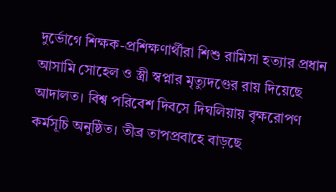দুর্ভোগে শিক্ষক-প্রশিক্ষণার্থীরা শিশু রামিসা হত্যার প্রধান আসামি সোহেল ও স্ত্রী স্বপ্নার মৃত্যুদণ্ডের রায় দিয়েছে আদালত। বিশ্ব পরিবেশ দিবসে দিঘলিয়ায় বৃক্ষরোপণ কর্মসূচি অনুষ্ঠিত। তীব্র তাপপ্রবাহে বাড়ছে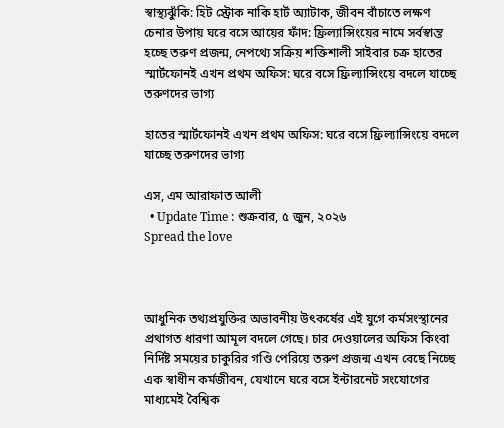স্বাস্থ্যঝুঁকি: হিট স্ট্রোক নাকি হার্ট অ্যাটাক, জীবন বাঁচাতে লক্ষণ চেনার উপায় ঘরে বসে আয়ের ফাঁদ: ফ্রিল্যান্সিংয়ের নামে সর্বস্বান্ত হচ্ছে তরুণ প্রজন্ম, নেপথ্যে সক্রিয় শক্তিশালী সাইবার চক্র হাতের স্মার্টফোনই এখন প্রথম অফিস: ঘরে বসে ফ্রিল্যান্সিংয়ে বদলে যাচ্ছে তরুণদের ভাগ্য

হাতের স্মার্টফোনই এখন প্রথম অফিস: ঘরে বসে ফ্রিল্যান্সিংয়ে বদলে যাচ্ছে তরুণদের ভাগ্য

এস, এম আরাফাত আলী
  • Update Time : শুক্রবার, ৫ জুন, ২০২৬
Spread the love



আধুনিক তথ্যপ্রযুক্তির অভাবনীয় উৎকর্ষের এই যুগে কর্মসংস্থানের প্রথাগত ধারণা আমূল বদলে গেছে। চার দেওয়ালের অফিস কিংবা নির্দিষ্ট সময়ের চাকুরির গণ্ডি পেরিয়ে তরুণ প্রজন্ম এখন বেছে নিচ্ছে এক স্বাধীন কর্মজীবন, যেখানে ঘরে বসে ইন্টারনেট সংযোগের মাধ্যমেই বৈশ্বিক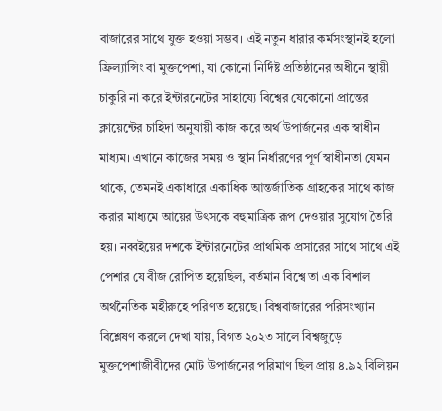বাজারের সাথে যুক্ত হওয়া সম্ভব। এই নতুন ধারার কর্মসংস্থানই হলো ফ্রিল্যান্সিং বা মুক্তপেশা, যা কোনো নির্দিষ্ট প্রতিষ্ঠানের অধীনে স্থায়ী চাকুরি না করে ইন্টারনেটের সাহায্যে বিশ্বের যেকোনো প্রান্তের ক্লায়েন্টের চাহিদা অনুযায়ী কাজ করে অর্থ উপার্জনের এক স্বাধীন মাধ্যম। এখানে কাজের সময় ও স্থান নির্ধারণের পূর্ণ স্বাধীনতা যেমন থাকে, তেমনই একাধারে একাধিক আন্তর্জাতিক গ্রাহকের সাথে কাজ করার মাধ্যমে আয়ের উৎসকে বহুমাত্রিক রূপ দেওয়ার সুযোগ তৈরি হয়। নব্বইয়ের দশকে ইন্টারনেটের প্রাথমিক প্রসারের সাথে সাথে এই পেশার যে বীজ রোপিত হয়েছিল, বর্তমান বিশ্বে তা এক বিশাল অর্থনৈতিক মহীরুহে পরিণত হয়েছে। বিশ্ববাজারের পরিসংখ্যান বিশ্লেষণ করলে দেখা যায়, বিগত ২০২৩ সালে বিশ্বজুড়ে মুক্তপেশাজীবীদের মোট উপার্জনের পরিমাণ ছিল প্রায় ৪.৯২ বিলিয়ন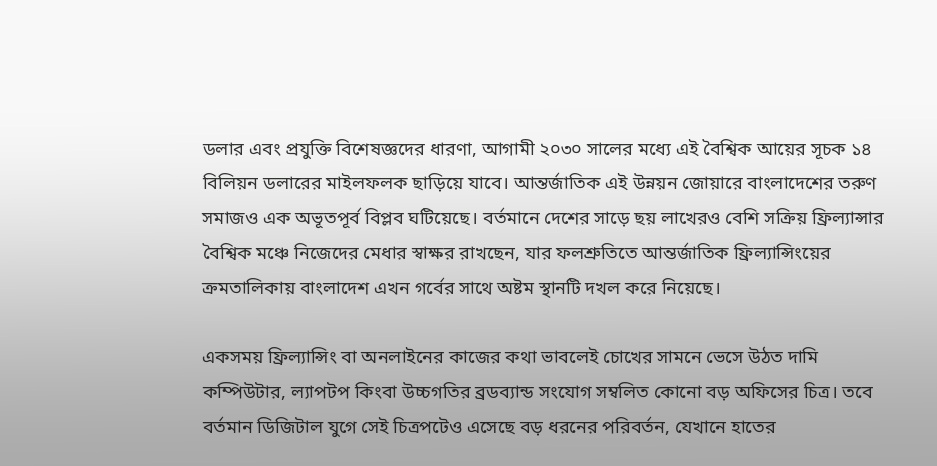ডলার এবং প্রযুক্তি বিশেষজ্ঞদের ধারণা, আগামী ২০৩০ সালের মধ্যে এই বৈশ্বিক আয়ের সূচক ১৪ বিলিয়ন ডলারের মাইলফলক ছাড়িয়ে যাবে। আন্তর্জাতিক এই উন্নয়ন জোয়ারে বাংলাদেশের তরুণ সমাজও এক অভূতপূর্ব বিপ্লব ঘটিয়েছে। বর্তমানে দেশের সাড়ে ছয় লাখেরও বেশি সক্রিয় ফ্রিল্যান্সার বৈশ্বিক মঞ্চে নিজেদের মেধার স্বাক্ষর রাখছেন, যার ফলশ্রুতিতে আন্তর্জাতিক ফ্রিল্যান্সিংয়ের ক্রমতালিকায় বাংলাদেশ এখন গর্বের সাথে অষ্টম স্থানটি দখল করে নিয়েছে।

একসময় ফ্রিল্যান্সিং বা অনলাইনের কাজের কথা ভাবলেই চোখের সামনে ভেসে উঠত দামি কম্পিউটার, ল্যাপটপ কিংবা উচ্চগতির ব্রডব্যান্ড সংযোগ সম্বলিত কোনো বড় অফিসের চিত্র। তবে বর্তমান ডিজিটাল যুগে সেই চিত্রপটেও এসেছে বড় ধরনের পরিবর্তন, যেখানে হাতের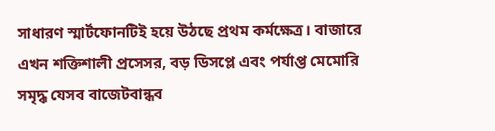সাধারণ স্মার্টফোনটিই হয়ে উঠছে প্রথম কর্মক্ষেত্র। বাজারে এখন শক্তিশালী প্রসেসর, বড় ডিসপ্লে এবং পর্যাপ্ত মেমোরি সমৃদ্ধ যেসব বাজেটবান্ধব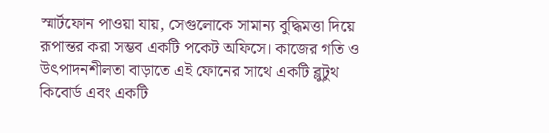স্মার্টফোন পাওয়া যায়, সেগুলোকে সামান্য বুদ্ধিমত্তা দিয়ে রূপান্তর করা সম্ভব একটি পকেট অফিসে। কাজের গতি ও উৎপাদনশীলতা বাড়াতে এই ফোনের সাথে একটি ব্লুটুথ কিবোর্ড এবং একটি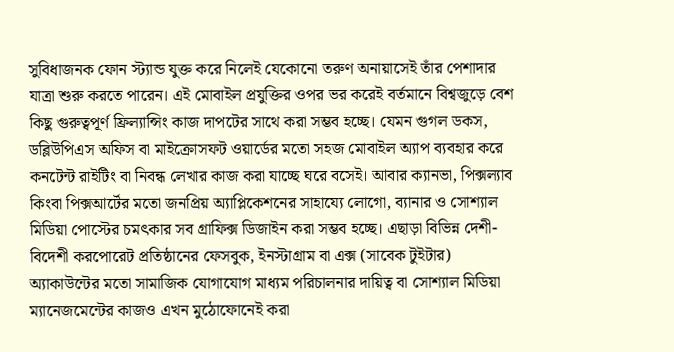সুবিধাজনক ফোন স্ট্যান্ড যুক্ত করে নিলেই যেকোনো তরুণ অনায়াসেই তাঁর পেশাদার যাত্রা শুরু করতে পারেন। এই মোবাইল প্রযুক্তির ওপর ভর করেই বর্তমানে বিশ্বজুড়ে বেশ কিছু গুরুত্বপূর্ণ ফ্রিল্যান্সিং কাজ দাপটের সাথে করা সম্ভব হচ্ছে। যেমন গুগল ডকস, ডব্লিউপিএস অফিস বা মাইক্রোসফট ওয়ার্ডের মতো সহজ মোবাইল অ্যাপ ব্যবহার করে কনটেন্ট রাইটিং বা নিবন্ধ লেখার কাজ করা যাচ্ছে ঘরে বসেই। আবার ক্যানভা, পিক্সল্যাব কিংবা পিক্সআর্টের মতো জনপ্রিয় অ্যাপ্লিকেশনের সাহায্যে লোগো, ব্যানার ও সোশ্যাল মিডিয়া পোস্টের চমৎকার সব গ্রাফিক্স ডিজাইন করা সম্ভব হচ্ছে। এছাড়া বিভিন্ন দেশী-বিদেশী করপোরেট প্রতিষ্ঠানের ফেসবুক, ইনস্টাগ্রাম বা এক্স (সাবেক টুইটার) অ্যাকাউন্টের মতো সামাজিক যোগাযোগ মাধ্যম পরিচালনার দায়িত্ব বা সোশ্যাল মিডিয়া ম্যানেজমেন্টের কাজও এখন মুঠোফোনেই করা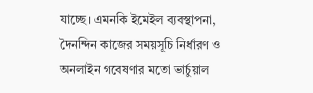যাচ্ছে। এমনকি ইমেইল ব্যবস্থাপনা, দৈনন্দিন কাজের সময়সূচি নির্ধারণ ও অনলাইন গবেষণার মতো ভার্চুয়াল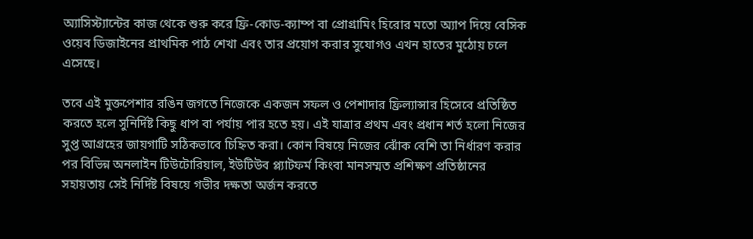অ্যাসিস্ট্যান্টের কাজ থেকে শুরু করে ফ্রি-কোড-ক্যাম্প বা প্রোগ্রামিং হিরোর মতো অ্যাপ দিয়ে বেসিক ওয়েব ডিজাইনের প্রাথমিক পাঠ শেখা এবং তার প্রয়োগ করার সুযোগও এখন হাতের মুঠোয় চলে এসেছে।

তবে এই মুক্তপেশার রঙিন জগতে নিজেকে একজন সফল ও পেশাদার ফ্রিল্যান্সার হিসেবে প্রতিষ্ঠিত করতে হলে সুনির্দিষ্ট কিছু ধাপ বা পর্যায় পার হতে হয়। এই যাত্রার প্রথম এবং প্রধান শর্ত হলো নিজের সুপ্ত আগ্রহের জায়গাটি সঠিকভাবে চিহ্নিত করা। কোন বিষয়ে নিজের ঝোঁক বেশি তা নির্ধারণ করার পর বিভিন্ন অনলাইন টিউটোরিয়াল, ইউটিউব প্ল্যাটফর্ম কিংবা মানসম্মত প্রশিক্ষণ প্রতিষ্ঠানের সহায়তায় সেই নির্দিষ্ট বিষয়ে গভীর দক্ষতা অর্জন করতে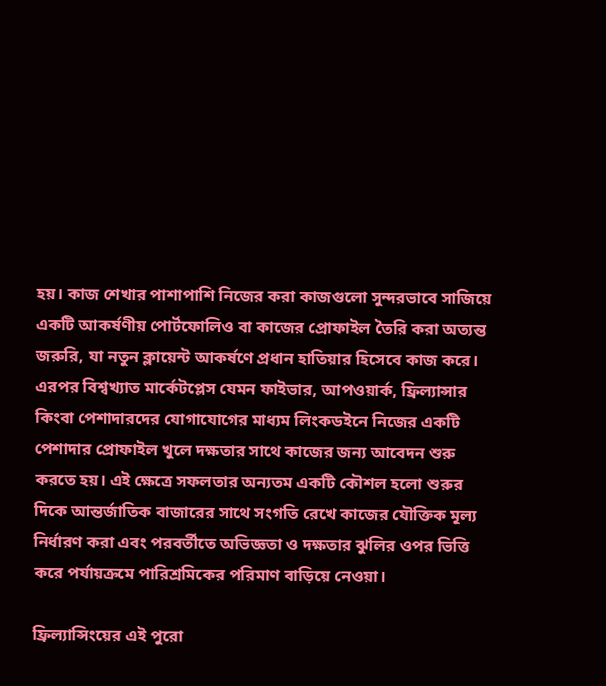হয়। কাজ শেখার পাশাপাশি নিজের করা কাজগুলো সুন্দরভাবে সাজিয়ে একটি আকর্ষণীয় পোর্টফোলিও বা কাজের প্রোফাইল তৈরি করা অত্যন্ত জরুরি, যা নতুন ক্লায়েন্ট আকর্ষণে প্রধান হাতিয়ার হিসেবে কাজ করে। এরপর বিশ্বখ্যাত মার্কেটপ্লেস যেমন ফাইভার, আপওয়ার্ক, ফ্রিল্যান্সার কিংবা পেশাদারদের যোগাযোগের মাধ্যম লিংকডইনে নিজের একটি পেশাদার প্রোফাইল খুলে দক্ষতার সাথে কাজের জন্য আবেদন শুরু করতে হয়। এই ক্ষেত্রে সফলতার অন্যতম একটি কৌশল হলো শুরুর দিকে আন্তর্জাতিক বাজারের সাথে সংগতি রেখে কাজের যৌক্তিক মূল্য নির্ধারণ করা এবং পরবর্তীতে অভিজ্ঞতা ও দক্ষতার ঝুলির ওপর ভিত্তি করে পর্যায়ক্রমে পারিশ্রমিকের পরিমাণ বাড়িয়ে নেওয়া।

ফ্রিল্যান্সিংয়ের এই পুরো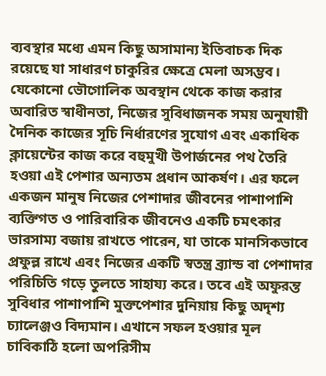ব্যবস্থার মধ্যে এমন কিছু অসামান্য ইতিবাচক দিক রয়েছে যা সাধারণ চাকুরির ক্ষেত্রে মেলা অসম্ভব। যেকোনো ভৌগোলিক অবস্থান থেকে কাজ করার অবারিত স্বাধীনতা, নিজের সুবিধাজনক সময় অনুযায়ী দৈনিক কাজের সূচি নির্ধারণের সুযোগ এবং একাধিক ক্লায়েন্টের কাজ করে বহুমুখী উপার্জনের পথ তৈরি হওয়া এই পেশার অন্যতম প্রধান আকর্ষণ। এর ফলে একজন মানুষ নিজের পেশাদার জীবনের পাশাপাশি ব্যক্তিগত ও পারিবারিক জীবনেও একটি চমৎকার ভারসাম্য বজায় রাখতে পারেন, যা তাকে মানসিকভাবে প্রফুল্ল রাখে এবং নিজের একটি স্বতন্ত্র ব্র্যান্ড বা পেশাদার পরিচিতি গড়ে তুলতে সাহায্য করে। তবে এই অফুরন্ত সুবিধার পাশাপাশি মুক্তপেশার দুনিয়ায় কিছু অদৃশ্য চ্যালেঞ্জও বিদ্যমান। এখানে সফল হওয়ার মূল চাবিকাঠি হলো অপরিসীম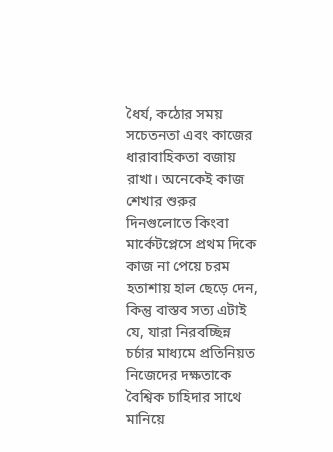ধৈর্য, কঠোর সময় সচেতনতা এবং কাজের ধারাবাহিকতা বজায় রাখা। অনেকেই কাজ শেখার শুরুর দিনগুলোতে কিংবা মার্কেটপ্লেসে প্রথম দিকে কাজ না পেয়ে চরম হতাশায় হাল ছেড়ে দেন, কিন্তু বাস্তব সত্য এটাই যে, যারা নিরবচ্ছিন্ন চর্চার মাধ্যমে প্রতিনিয়ত নিজেদের দক্ষতাকে বৈশ্বিক চাহিদার সাথে মানিয়ে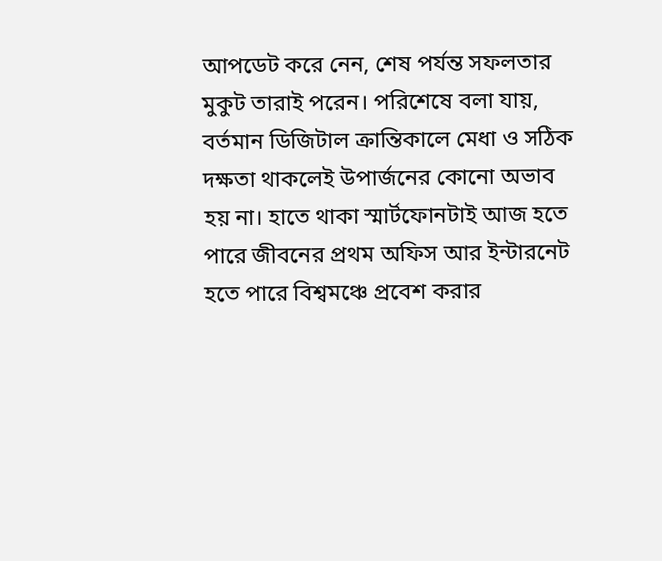আপডেট করে নেন, শেষ পর্যন্ত সফলতার মুকুট তারাই পরেন। পরিশেষে বলা যায়, বর্তমান ডিজিটাল ক্রান্তিকালে মেধা ও সঠিক দক্ষতা থাকলেই উপার্জনের কোনো অভাব হয় না। হাতে থাকা স্মার্টফোনটাই আজ হতে পারে জীবনের প্রথম অফিস আর ইন্টারনেট হতে পারে বিশ্বমঞ্চে প্রবেশ করার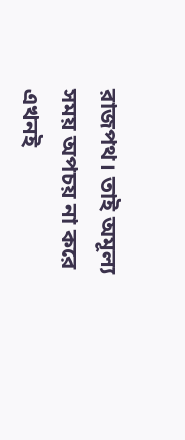রাজপথ। তাই অমূল্য সময় অপচয় না করে এখনই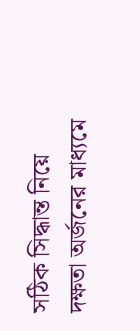সঠিক সিদ্ধান্ত নিয়ে দক্ষতা অর্জনের মাধ্যমে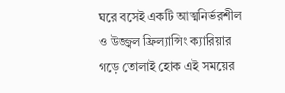ঘরে বসেই একটি আত্মনির্ভরশীল ও উজ্জ্বল ফ্রিল্যান্সিং ক্যারিয়ার গড়ে তোলাই হোক এই সময়ের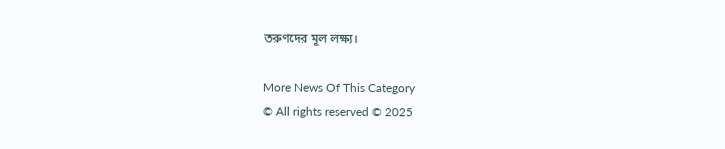তরুণদের মূল লক্ষ্য।

More News Of This Category
© All rights reserved © 2025